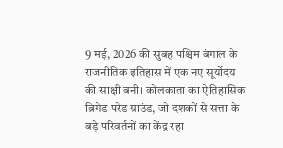9 मई, 2026 की सुबह पश्चिम बंगाल के राजनीतिक इतिहास में एक नए सूर्योदय की साक्षी बनी। कोलकाता का ऐतिहासिक ब्रिगेड परेड ग्राउंड, जो दशकों से सत्ता के बड़े परिवर्तनों का केंद्र रहा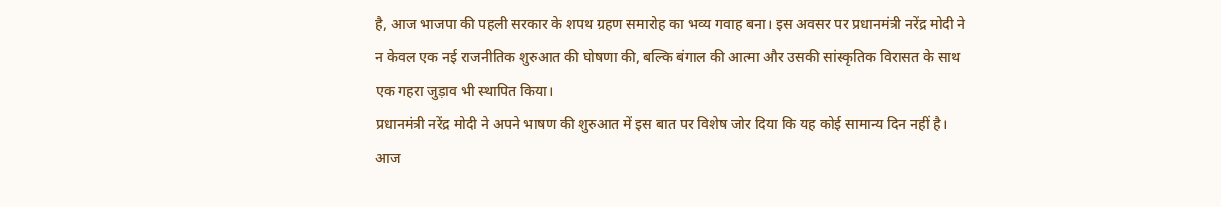है, आज भाजपा की पहली सरकार के शपथ ग्रहण समारोह का भव्य गवाह बना। इस अवसर पर प्रधानमंत्री नरेंद्र मोदी ने न केवल एक नई राजनीतिक शुरुआत की घोषणा की, बल्कि बंगाल की आत्मा और उसकी सांस्कृतिक विरासत के साथ एक गहरा जुड़ाव भी स्थापित किया।
प्रधानमंत्री नरेंद्र मोदी ने अपने भाषण की शुरुआत में इस बात पर विशेष जोर दिया कि यह कोई सामान्य दिन नहीं है। आज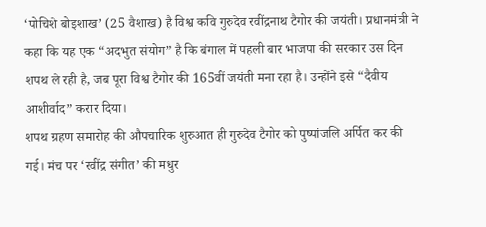‘पोचिशे बोइशाख’ (25 वैशाख) है विश्व कवि गुरुदेव रवींद्रनाथ टैगोर की जयंती। प्रधानमंत्री ने कहा कि यह एक “अदभुत संयोग” है कि बंगाल में पहली बार भाजपा की सरकार उस दिन शपथ ले रही है, जब पूरा विश्व टैगोर की 165वीं जयंती मना रहा है। उन्होंने इसे “दैवीय आशीर्वाद” करार दिया।
शपथ ग्रहण समारोह की औपचारिक शुरुआत ही गुरुदेव टैगोर को पुष्पांजलि अर्पित कर की गई। मंच पर ‘रवींद्र संगीत’ की मधुर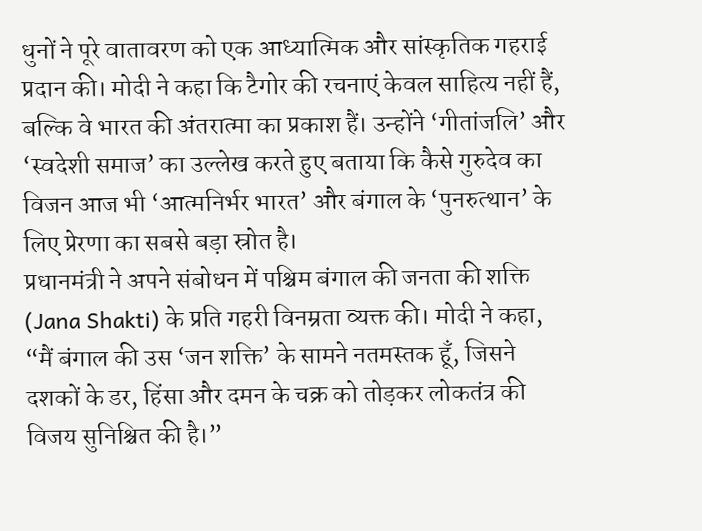धुनों ने पूरे वातावरण को एक आध्यात्मिक और सांस्कृतिक गहराई प्रदान की। मोदी ने कहा कि टैगोर की रचनाएं केवल साहित्य नहीं हैं, बल्कि वे भारत की अंतरात्मा का प्रकाश हैं। उन्होंने ‘गीतांजलि’ और ‘स्वदेशी समाज’ का उल्लेख करते हुए बताया कि कैसे गुरुदेव का विजन आज भी ‘आत्मनिर्भर भारत’ और बंगाल के ‘पुनरुत्थान’ के लिए प्रेरणा का सबसे बड़ा स्रोत है।
प्रधानमंत्री ने अपने संबोधन में पश्चिम बंगाल की जनता की शक्ति (Jana Shakti) के प्रति गहरी विनम्रता व्यक्त की। मोदी ने कहा, “मैं बंगाल की उस ‘जन शक्ति’ के सामने नतमस्तक हूँ, जिसने दशकों के डर, हिंसा और दमन के चक्र को तोड़कर लोकतंत्र की विजय सुनिश्चित की है।”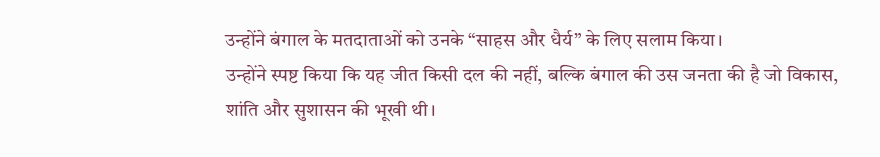उन्होंने बंगाल के मतदाताओं को उनके “साहस और धैर्य” के लिए सलाम किया।
उन्होंने स्पष्ट किया कि यह जीत किसी दल की नहीं, बल्कि बंगाल की उस जनता की है जो विकास, शांति और सुशासन की भूखी थी।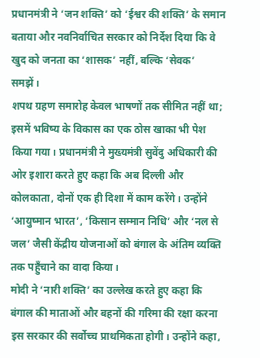प्रधानमंत्री ने ‘जन शक्ति’ को ‘ईश्वर की शक्ति’ के समान बताया और नवनिर्वाचित सरकार को निर्देश दिया कि वे खुद को जनता का ‘शासक’ नहीं, बल्कि ‘सेवक’ समझें।
शपथ ग्रहण समारोह केवल भाषणों तक सीमित नहीं था; इसमें भविष्य के विकास का एक ठोस खाका भी पेश किया गया। प्रधानमंत्री ने मुख्यमंत्री सुवेंदु अधिकारी की ओर इशारा करते हुए कहा कि अब दिल्ली और कोलकाता, दोनों एक ही दिशा में काम करेंगे। उन्होंने ‘आयुष्मान भारत’, ‘किसान सम्मान निधि’ और ‘नल से जल’ जैसी केंद्रीय योजनाओं को बंगाल के अंतिम व्यक्ति तक पहुँचाने का वादा किया।
मोदी ने ‘नारी शक्ति’ का उल्लेख करते हुए कहा कि बंगाल की माताओं और बहनों की गरिमा की रक्षा करना इस सरकार की सर्वोच्च प्राथमिकता होगी। उन्होंने कहा,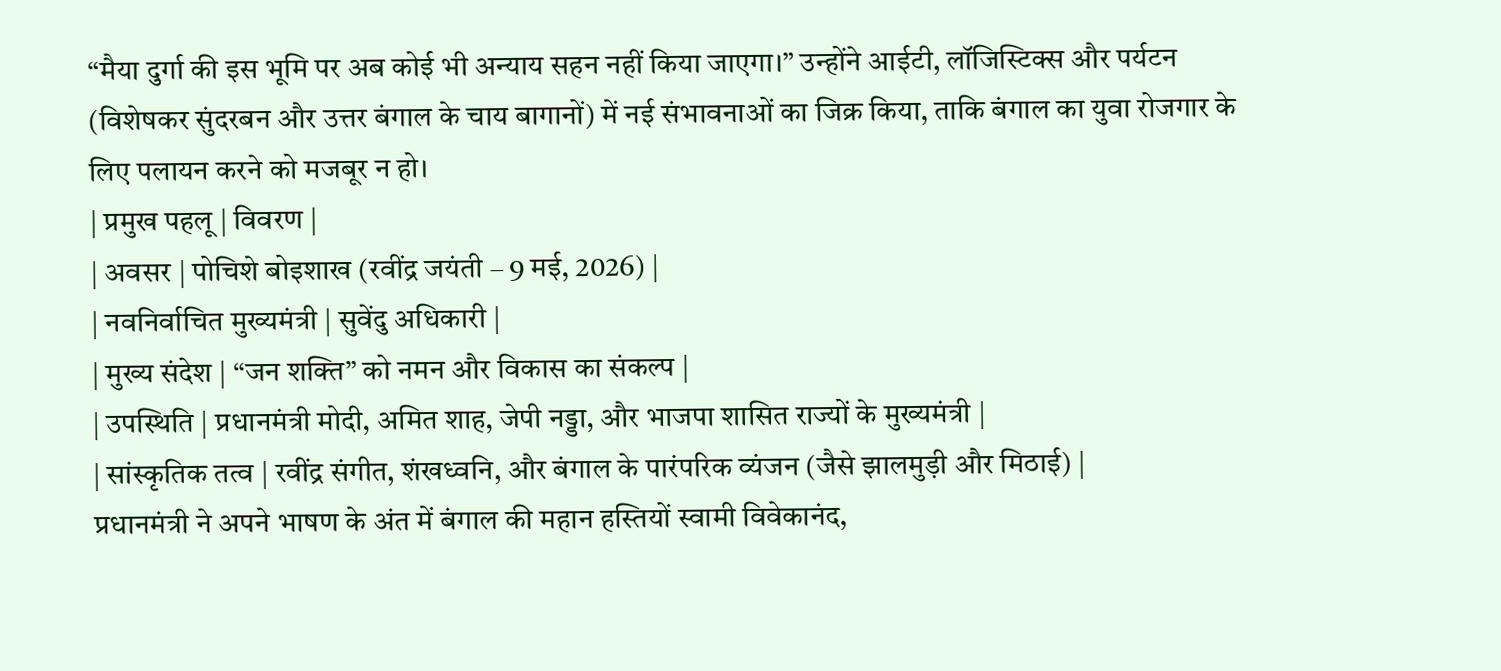“मैया दुर्गा की इस भूमि पर अब कोई भी अन्याय सहन नहीं किया जाएगा।” उन्होंने आईटी, लॉजिस्टिक्स और पर्यटन (विशेषकर सुंदरबन और उत्तर बंगाल के चाय बागानों) में नई संभावनाओं का जिक्र किया, ताकि बंगाल का युवा रोजगार के लिए पलायन करने को मजबूर न हो।
| प्रमुख पहलू | विवरण |
| अवसर | पोचिशे बोइशाख (रवींद्र जयंती – 9 मई, 2026) |
| नवनिर्वाचित मुख्यमंत्री | सुवेंदु अधिकारी |
| मुख्य संदेश | “जन शक्ति” को नमन और विकास का संकल्प |
| उपस्थिति | प्रधानमंत्री मोदी, अमित शाह, जेपी नड्डा, और भाजपा शासित राज्यों के मुख्यमंत्री |
| सांस्कृतिक तत्व | रवींद्र संगीत, शंखध्वनि, और बंगाल के पारंपरिक व्यंजन (जैसे झालमुड़ी और मिठाई) |
प्रधानमंत्री ने अपने भाषण के अंत में बंगाल की महान हस्तियों स्वामी विवेकानंद,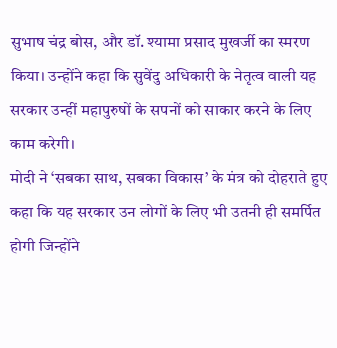सुभाष चंद्र बोस, और डॉ. श्यामा प्रसाद मुखर्जी का स्मरण किया। उन्होंने कहा कि सुवेंदु अधिकारी के नेतृत्व वाली यह सरकार उन्हीं महापुरुषों के सपनों को साकार करने के लिए काम करेगी।
मोदी ने ‘सबका साथ, सबका विकास’ के मंत्र को दोहराते हुए कहा कि यह सरकार उन लोगों के लिए भी उतनी ही समर्पित होगी जिन्होंने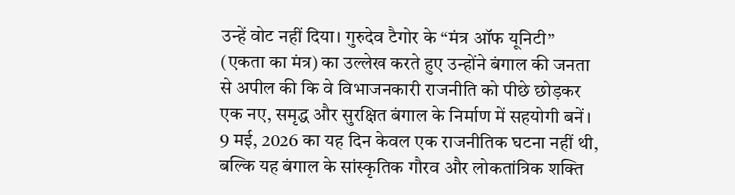उन्हें वोट नहीं दिया। गुरुदेव टैगोर के “मंत्र ऑफ यूनिटी” (एकता का मंत्र) का उल्लेख करते हुए उन्होंने बंगाल की जनता से अपील की कि वे विभाजनकारी राजनीति को पीछे छोड़कर एक नए, समृद्ध और सुरक्षित बंगाल के निर्माण में सहयोगी बनें।
9 मई, 2026 का यह दिन केवल एक राजनीतिक घटना नहीं थी, बल्कि यह बंगाल के सांस्कृतिक गौरव और लोकतांत्रिक शक्ति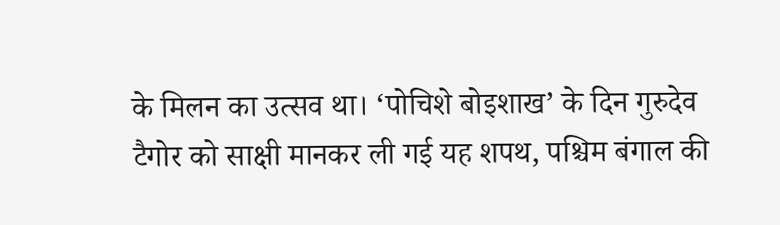के मिलन का उत्सव था। ‘पोचिशे बोइशाख’ के दिन गुरुदेव टैगोर को साक्षी मानकर ली गई यह शपथ, पश्चिम बंगाल की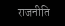राजनीति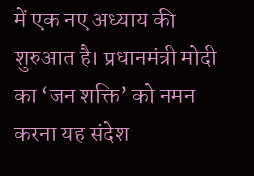में एक नए अध्याय की शुरुआत है। प्रधानमंत्री मोदी का ‘जन शक्ति’ को नमन करना यह संदेश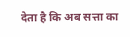देता है कि अब सत्ता का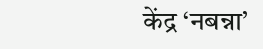केंद्र ‘नबन्ना’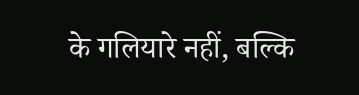के गलियारे नहीं, बल्कि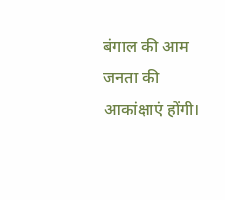बंगाल की आम जनता की आकांक्षाएं होंगी।